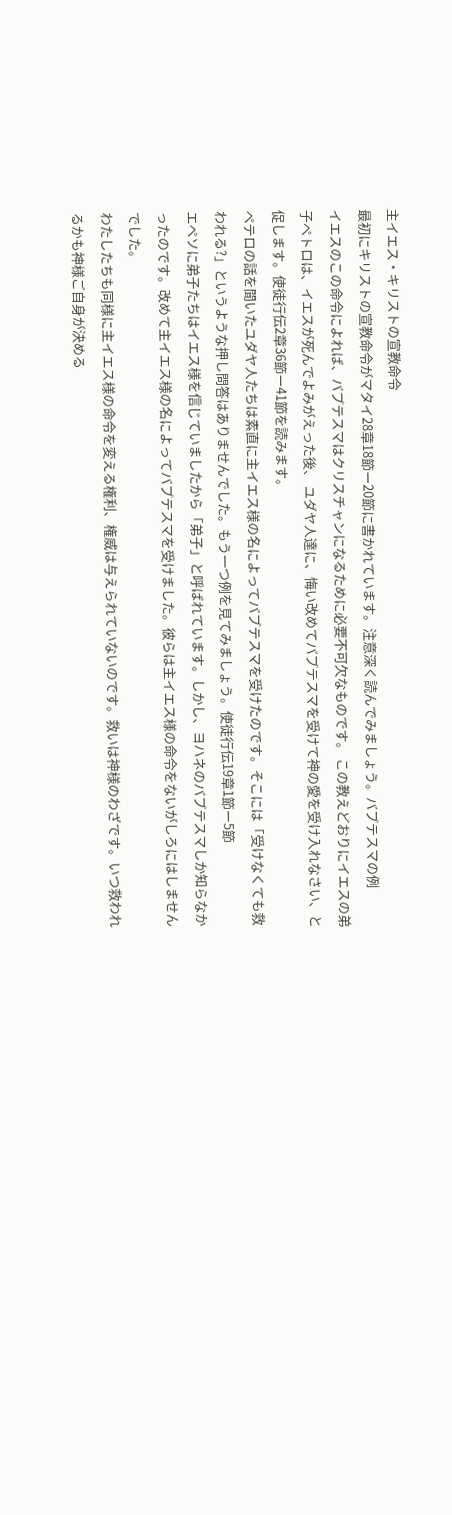主イエス・キリストの宣教命令
最初にキリストの宣教命令がマタイ28章18節ー20節に書かれています。注意深く読んでみましょう。バプテスマの例
イエスのこの命令によれば、バプテスマはクリスチャンになるために必要不可欠なものです。 この教えどおりにイエスの弟子ペトロは、イエスが死んでよみがえった後、 ユダヤ人達に、悔い改めてバプテスマを受けて神の愛を受け入れなさい、と促します。使徒行伝2章36節ー41節を読みます。
ペテロの話を聞いたユダヤ人たちは素直に主イエス様の名によってバプテスマを受けたのです。そこには「受けなくても救われる?」というような押し問答はありませんでした。もう一つ例を見てみましょう。使徒行伝19章1節ー5節
エペソに弟子たちはイエス様を信じていましたから「弟子」と呼ばれています。しかし、ヨハネのバプテスマしか知らなかったのです。改めて主イエス様の名によってバプテスマを受けました。彼らは主イエス様の命令をないがしろにはしませんでした。
わたしたちも同様に主イエス様の命令を変える権利、権威は与えられていないのです。救いは神様のわざです。いつ救われるかも神様ご自身が決める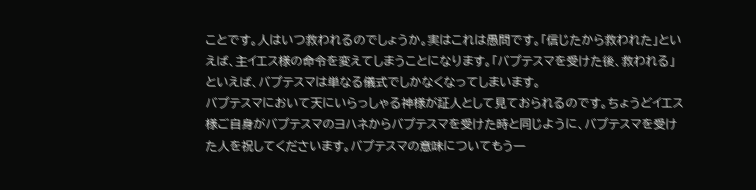ことです。人はいつ救われるのでしょうか。実はこれは愚問です。「信じたから救われた」といえば、主イエス様の命令を変えてしまうことになります。「バプテスマを受けた後、救われる」といえば、バプテスマは単なる儀式でしかなくなってしまいます。
バプテスマにおいて天にいらっしゃる神様が証人として見ておられるのです。ちょうどイエス様ご自身がバプテスマのヨハネからバプテスマを受けた時と同じように、バプテスマを受けた人を祝してくださいます。バプテスマの意味についてもう一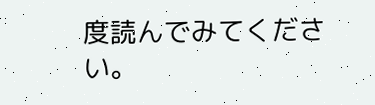度読んでみてください。